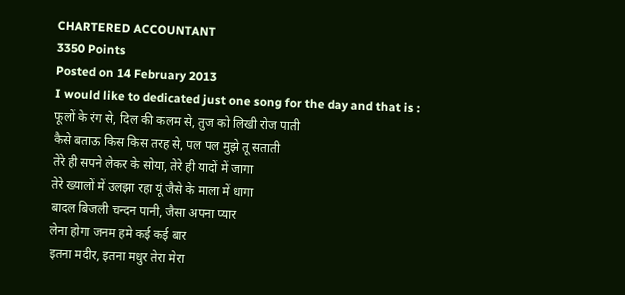CHARTERED ACCOUNTANT
3350 Points
Posted on 14 February 2013
I would like to dedicated just one song for the day and that is :
फूलों के रंग से, दिल की कलम से, तुज को लिखी रोज पाती
कैसे बताऊ किस किस तरह से, पल पल मुझे तू सताती
तेरे ही सपने लेकर के सोया, तेरे ही यादों में जागा
तेरे ख्यालों में उलझा रहा यूं जैसे के माला में धागा
बादल बिजली चन्दन पानी, जैसा अपना प्यार
लेना होगा जनम हमे कई कई बार
इतना मदीर, इतना मधुर तेरा मेरा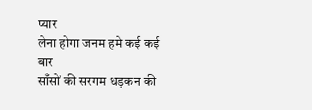प्यार
लेना होगा जनम हमे कई कई बार
साँसों की सरगम धड़कन की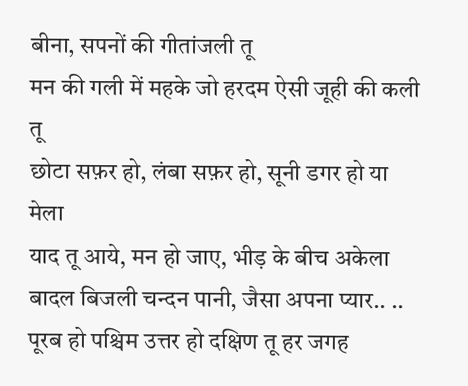बीना, सपनों की गीतांजली तू
मन की गली में महके जो हरदम ऐसी जूही की कली तू
छोटा सफ़र हो, लंबा सफ़र हो, सूनी डगर हो या मेला
याद तू आये, मन हो जाए, भीड़ के बीच अकेला
बादल बिजली चन्दन पानी, जैसा अपना प्यार.. ..
पूरब हो पश्चिम उत्तर हो दक्षिण तू हर जगह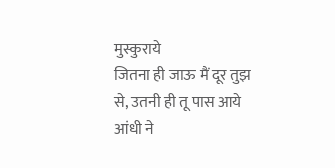मुस्कुराये
जितना ही जाऊ मैं दूर तुझ से, उतनी ही तू पास आये
आंधी ने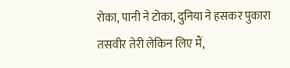रोका, पानी ने टोका, दुनिया ने हसकर पुकारा
तसवीर तेरी लेकिन लिए मैं,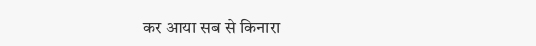कर आया सब से किनारा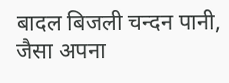बादल बिजली चन्दन पानी, जैसा अपना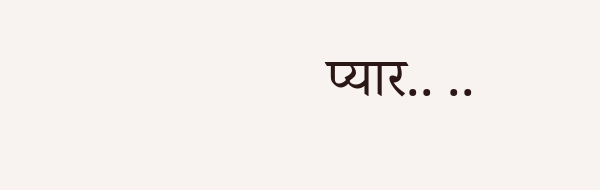प्यार.. ..